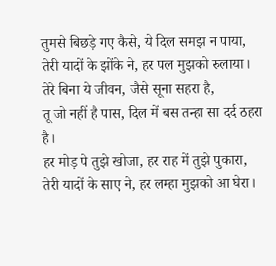तुमसे बिछड़े गए कैसे, ये दिल समझ न पाया,
तेरी यादों के झोंके ने, हर पल मुझको रुलाया।
तेरे बिना ये जीवन, जैसे सूना सहरा है,
तू जो नहीं है पास, दिल में बस तन्हा सा दर्द ठहरा है।
हर मोड़ पे तुझे खोजा, हर राह में तुझे पुकारा,
तेरी यादों के साए ने, हर लम्हा मुझको आ घेरा।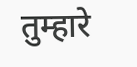तुम्हारे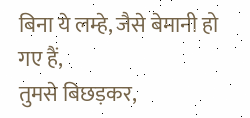बिना ये लम्हे, जैसे बेमानी हो गए हैं,
तुमसे बिछड़कर,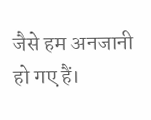जैसे हम अनजानी हो गए हैं।